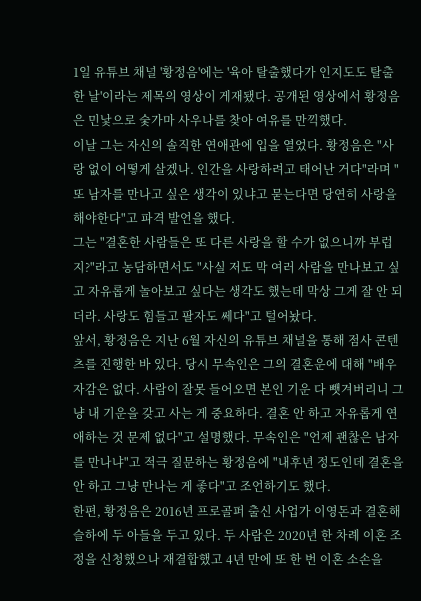1일 유튜브 채널 '황정음'에는 '육아 탈출했다가 인지도도 탈출한 날'이라는 제목의 영상이 게재됐다. 공개된 영상에서 황정음은 민낯으로 숯가마 사우나를 찾아 여유를 만끽했다.
이날 그는 자신의 솔직한 연애관에 입을 열었다. 황정음은 "사랑 없이 어떻게 살겠나. 인간을 사랑하려고 태어난 거다"라며 "또 남자를 만나고 싶은 생각이 있냐고 묻는다면 당연히 사랑을 해야한다"고 파격 발언을 했다.
그는 "결혼한 사람들은 또 다른 사랑을 할 수가 없으니까 부럽지?"라고 농담하면서도 "사실 저도 막 여러 사람을 만나보고 싶고 자유롭게 놀아보고 싶다는 생각도 했는데 막상 그게 잘 안 되더라. 사랑도 힘들고 팔자도 쎄다"고 털어놨다.
앞서, 황정음은 지난 6월 자신의 유튜브 채널을 통해 점사 콘텐츠를 진행한 바 있다. 당시 무속인은 그의 결혼운에 대해 "배우자감은 없다. 사람이 잘못 들어오면 본인 기운 다 뺏겨버리니 그냥 내 기운을 갖고 사는 게 중요하다. 결혼 안 하고 자유롭게 연애하는 것 문제 없다"고 설명했다. 무속인은 "언제 괜찮은 남자를 만나냐"고 적극 질문하는 황정음에 "내후년 정도인데 결혼을 안 하고 그냥 만나는 게 좋다"고 조언하기도 했다.
한편, 황정음은 2016년 프로골퍼 출신 사업가 이영돈과 결혼해 슬하에 두 아들을 두고 있다. 두 사람은 2020년 한 차례 이혼 조정을 신청했으나 재결합했고 4년 만에 또 한 번 이혼 소손을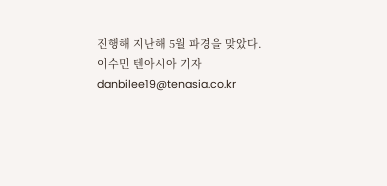진행해 지난해 5월 파경을 맞았다.
이수민 텐아시아 기자 danbilee19@tenasia.co.kr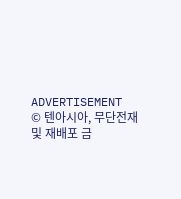ADVERTISEMENT
© 텐아시아, 무단전재 및 재배포 금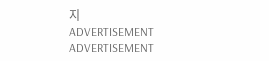지
ADVERTISEMENT
ADVERTISEMENT